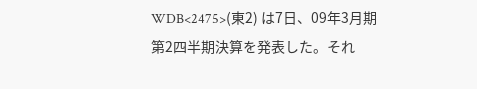WDB<2475>(東2) は7日、09年3月期第2四半期決算を発表した。それ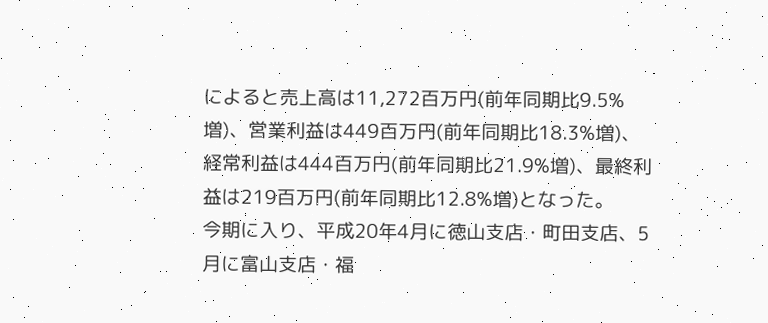によると売上高は11,272百万円(前年同期比9.5%増)、営業利益は449百万円(前年同期比18.3%増)、経常利益は444百万円(前年同期比21.9%増)、最終利益は219百万円(前年同期比12.8%増)となった。
今期に入り、平成20年4月に徳山支店・町田支店、5月に富山支店・福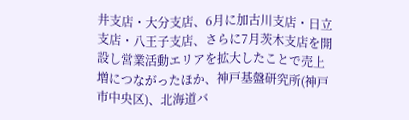井支店・大分支店、6月に加古川支店・日立支店・八王子支店、さらに7月茨木支店を開設し営業活動エリアを拡大したことで売上増につながったほか、神戸基盤研究所(神戸市中央区)、北海道バ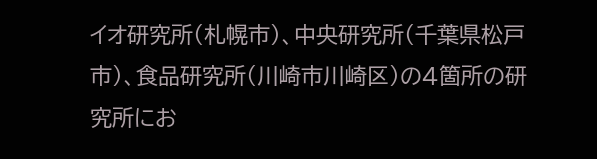イオ研究所(札幌市)、中央研究所(千葉県松戸市)、食品研究所(川崎市川崎区)の4箇所の研究所にお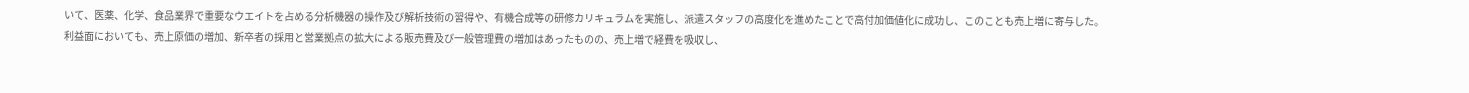いて、医薬、化学、食品業界で重要なウエイトを占める分析機器の操作及び解析技術の習得や、有機合成等の研修カリキュラムを実施し、派遣スタッフの高度化を進めたことで高付加価値化に成功し、このことも売上増に寄与した。
利益面においても、売上原価の増加、新卒者の採用と営業拠点の拡大による販売費及び一般管理費の増加はあったものの、売上増で経費を吸収し、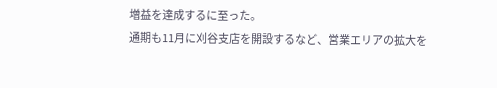増益を達成するに至った。
通期も11月に刈谷支店を開設するなど、営業エリアの拡大を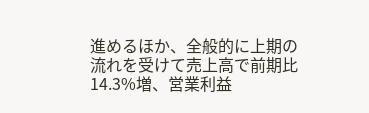進めるほか、全般的に上期の流れを受けて売上高で前期比14.3%増、営業利益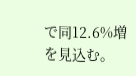で同12.6%増を見込む。